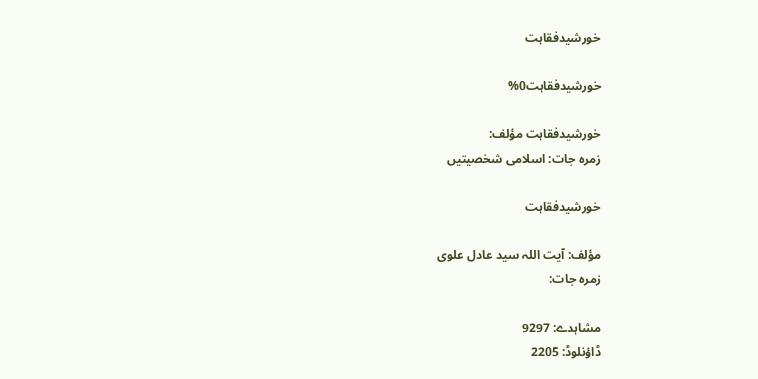خورشیدفقاہت

خورشیدفقاہت0%

خورشیدفقاہت مؤلف:
زمرہ جات: اسلامی شخصیتیں

خورشیدفقاہت

مؤلف: آیت اللہ سید عادل علوی
زمرہ جات:

مشاہدے: 9297
ڈاؤنلوڈ: 2205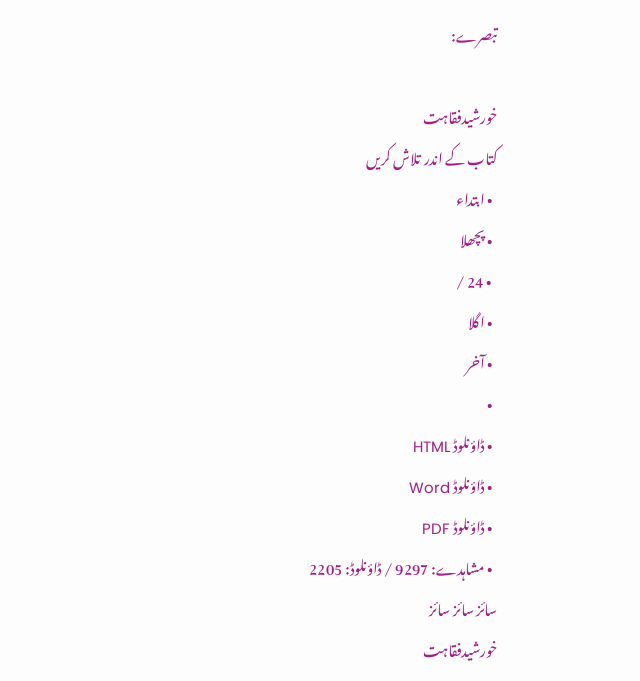تبصرے:

خورشیدفقاہت
کتاب کے اندر تلاش کریں
  • ابتداء
  • پچھلا
  • 24 /
  • اگلا
  • آخر
  •
  • ڈاؤنلوڈ HTML
  • ڈاؤنلوڈ Word
  • ڈاؤنلوڈ PDF
  • مشاہدے: 9297 / ڈاؤنلوڈ: 2205
سائز سائز سائز
خورشیدفقاہت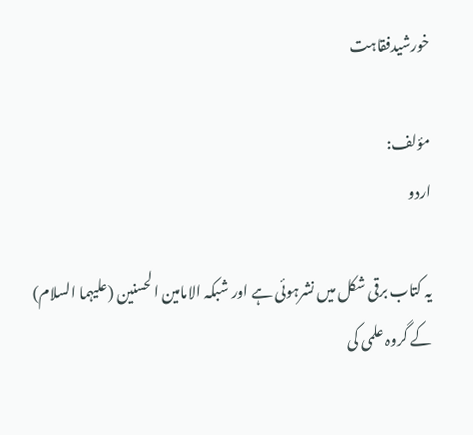خورشیدفقاہت

مؤلف:
اردو

یہ کتاب برقی شکل میں نشرہوئی ہے اور شبکہ الامامین الحسنین (علیہما السلام) کے گروہ علمی کی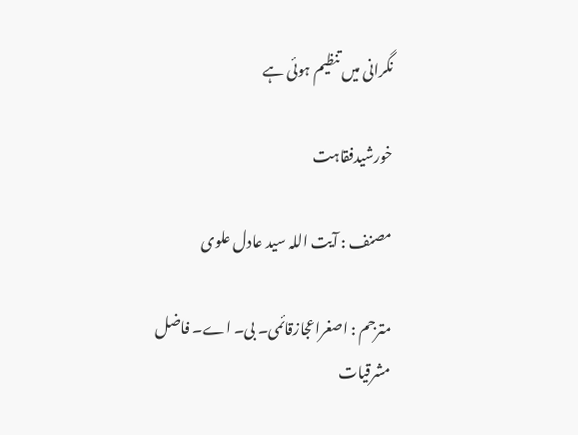نگرانی میں تنظیم ہوئی ہے

خورشیدفقاہت

مصنف : آیت اللہ سید عادل علوی

مترجم : اصغراعجازقائمی۔ بی۔ اے۔ فاضل مشرقیات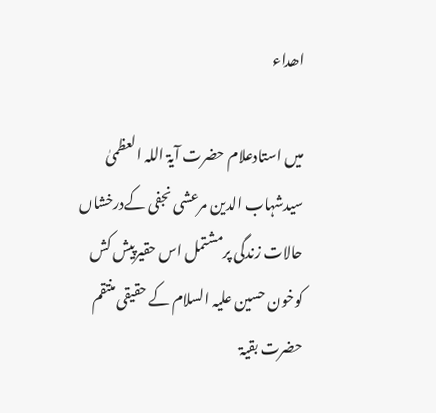اھداء

میں استادعلام حضرت آیۃ اللہ العظمیٰ سیدشہاب الدین مرعشی نجفی کےدرخشاں حالات زندگی پرمشتمل اس حقیرپیش کش کوخون حسین علیہ السلام کے حقیقی منتقم حضرت بقیۃ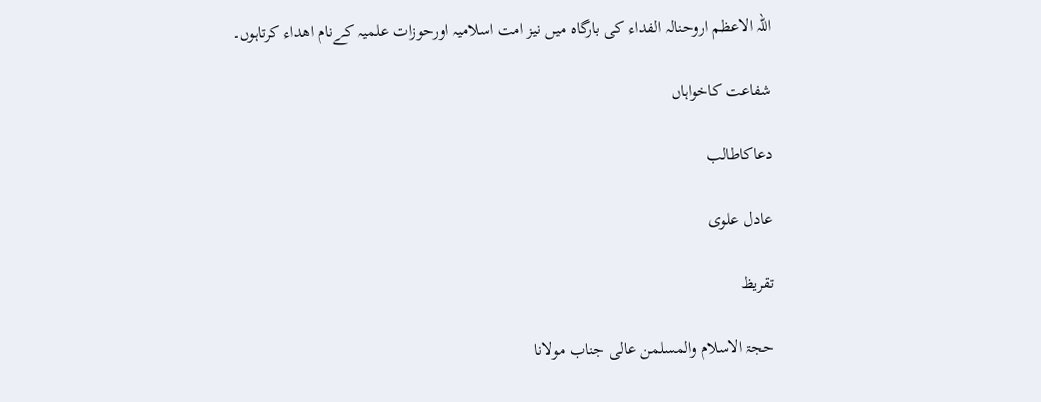اللہ الاعظم اروحنالہ الفداء کی بارگاہ میں نیز امت اسلامیہ اورحوزات علمیہ کےنام اھداء کرتاہوں۔

شفاعت کاخواہاں

دعاکاطالب

عادل علوی

تقریظ

حجۃ الاسلام والمسلمن عالی جناب مولانا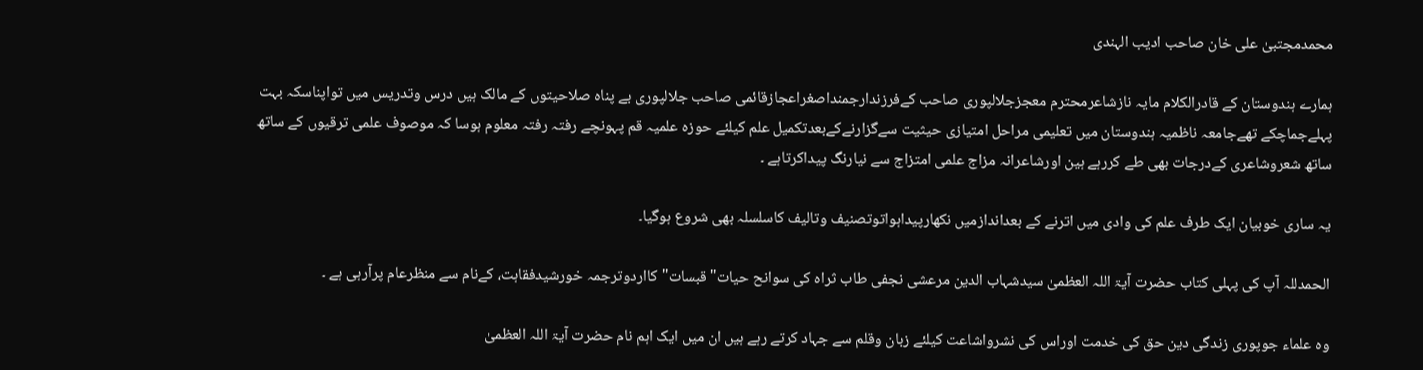محمدمجتبیٰ علی خان صاحب ادیب الہندی

ہمارے ہندوستان کے قادرالکلام مایہ نازشاعرمحترم معجزجلالپوری صاحب کےفرزندارجمنداصغراعجازقائمی صاحب جلالپوری بے پناہ صلاحیتوں کے مالک ہیں درس وتدریس میں تواپناسکہ بہت پہلےجماچکے تھےجامعہ ناظمیہ ہندوستان میں تعلیمی مراحل امتیازی حیثیت سےگزارنےکےبعدتکمیل علم کیلئے حوزہ علمیہ قم پہونچے رفتہ رفتہ معلوم ہوسا کہ موصوف علمی ترقیوں کے ساتھ ساتھ شعروشاعری کےدرجات بھی طے کررہے ہین اورشاعرانہ مزاج علمی امتزاج سے نیارنگ پیداکرتاہے ۔

یہ ساری خوبیان ایک طرف علم کی وادی میں اترنے کے بعداندازمیں نکھارپیداہواتوتصنیف وتالیف کاسلسلہ بھی شروع ہوگیا۔

الحمدللہ آپ کی پہلی کتاب حضرت آیۃ اللہ العظمیٰ سیدشہاب الدین مرعشی نجفی طاب ثراہ کی سوانح حیات"قبسات"کااردوترجمہ خورشیدفقاہت، کےنام سے منظرعام پرآرہی ہے ۔

وہ علماء جوپوری زندگی دین حق کی خدمت اوراس کی نشرواشاعت کیلئے زبان وقلم سے جہاد کرتے رہے ہیں ان میں ایک اہم نام حضرت آیۃ اللہ العظمیٰ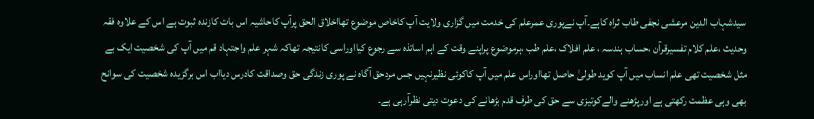سیدشہاب الدین مرعشی نجفی طاب ثراہ کاہے۔آپ نےپوری عمرعلم کی خدمت میں گزاری ولایت آپ کاخاص موضوع تھااخلاق الحق پرآپ کاحاشیہ اس بات کازندہ ثبوت ہے اس کے علاوہ فقہ وحدیث ،علم کلام تفسیرقرآن ،حساب ہندسہ ، علم افلاک ،علم طب ،ہرموضوع پراپنے وقت کے اہم اساتذہ سے رجوع کیااوراسی کانتیجہ تھاکہ شہر علم واجتہاد قم میں آپ کی شخصیت ایک بے مثل شخصیت تھی علم انساب میں آپ کوید طولیٰ حاصل تھااوراس علم میں آپ کاکوئی نظیرنہیں جس مردحق آگاہ نے پوری زندگی حق وصداقت کادرس دیااب اس برگزیدہ شخصیت کی سوانح بھی وہی عظمت رکھتی ہے اورپڑھنے والےکوتیزی سے حق کی طرف قدم بڑھانے کی دعوت دیتی نظرآرہی ہے۔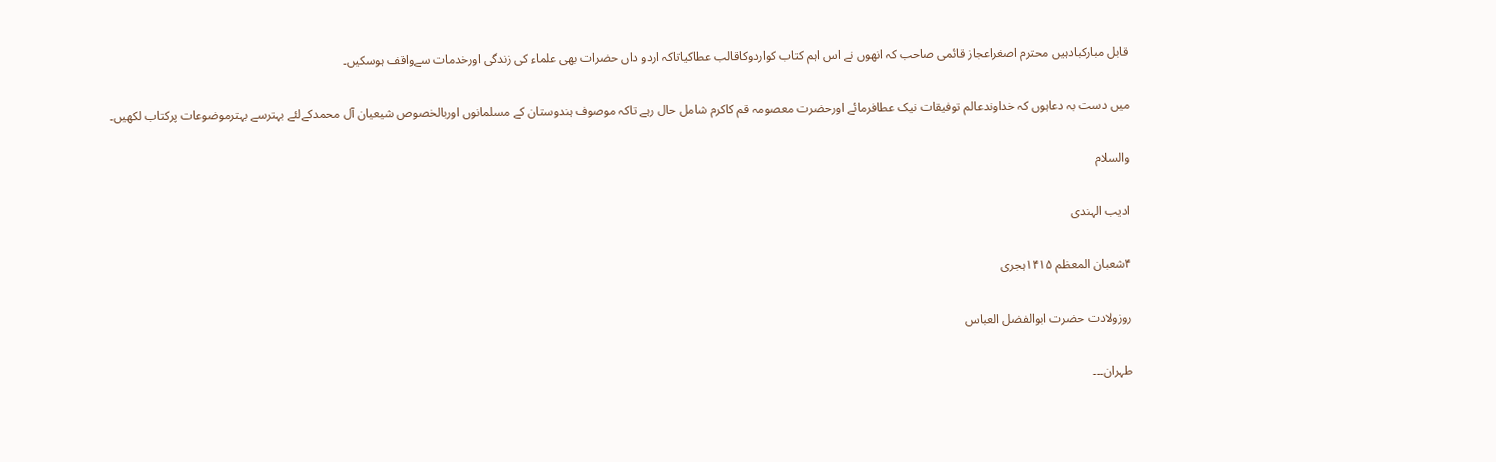قابل مبارکبادہیں محترم اصغراعجاز قائمی صاحب کہ انھوں نے اس اہم کتاب کواردوکاقالب عطاکیاتاکہ اردو داں حضرات بھی علماء کی زندگی اورخدمات سےواقف ہوسکیں۔

میں دست بہ دعاہوں کہ خداوندعالم توفیقات نیک عطافرمائے اورحضرت معصومہ قم کاکرم شامل حال رہے تاکہ موصوف ہندوستان کے مسلمانوں اوربالخصوص شیعیان آل محمدکےلئے بہترسے بہترموضوعات پرکتاب لکھیں۔

والسلام

ادیب الہندی

۴شعبان المعظم ۱۴۱۵ہجری

روزولادت حضرت ابوالفضل العباس

طہران۔۔۔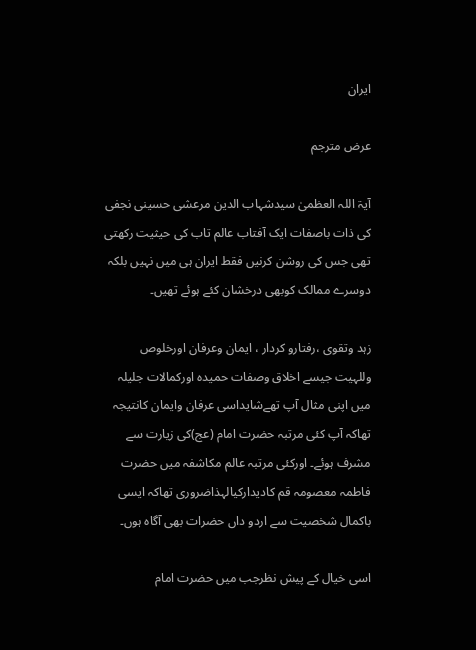ایران

عرض مترجم

آیۃ اللہ العظمیٰ سیدشہاب الدین مرعشی حسینی نجفی کی ذات باصفات ایک آفتاب عالم تاب کی حیثیت رکھتی تھی جس کی روشن کرنیں فقط ایران ہی میں نہیں بلکہ دوسرے ممالک کوبھی درخشان کئے ہوئے تھیں۔

زہد وتقوی ،رفتارو کردار ، ایمان وعرفان اورخلوص وللہیت جیسے اخلاق وصفات حمیدہ اورکمالات جلیلہ میں اپنی مثال آپ تھےشایداسی عرفان وایمان کانتیجہ تھاکہ آپ کئی مرتبہ حضرت امام (عج)کی زیارت سے مشرف ہوئے۔ اورکئی مرتبہ عالم مکاشفہ میں حضرت فاطمہ معصومہ قم کادیدارکیالہذاضروری تھاکہ ایسی باکمال شخصیت سے اردو داں حضرات بھی آگاہ ہوں۔

اسی خیال کے پیش نظرجب میں حضرت امام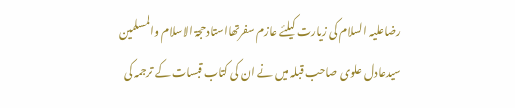رضاعلیہ السلام کی زیارت کیلئے عازم سفرتھااستادحجۃ الاسلام والمسلمین سیدعادل علوی صاحب قبلہ میں نے ان کی کتاب قبسات کے ترجمہ کی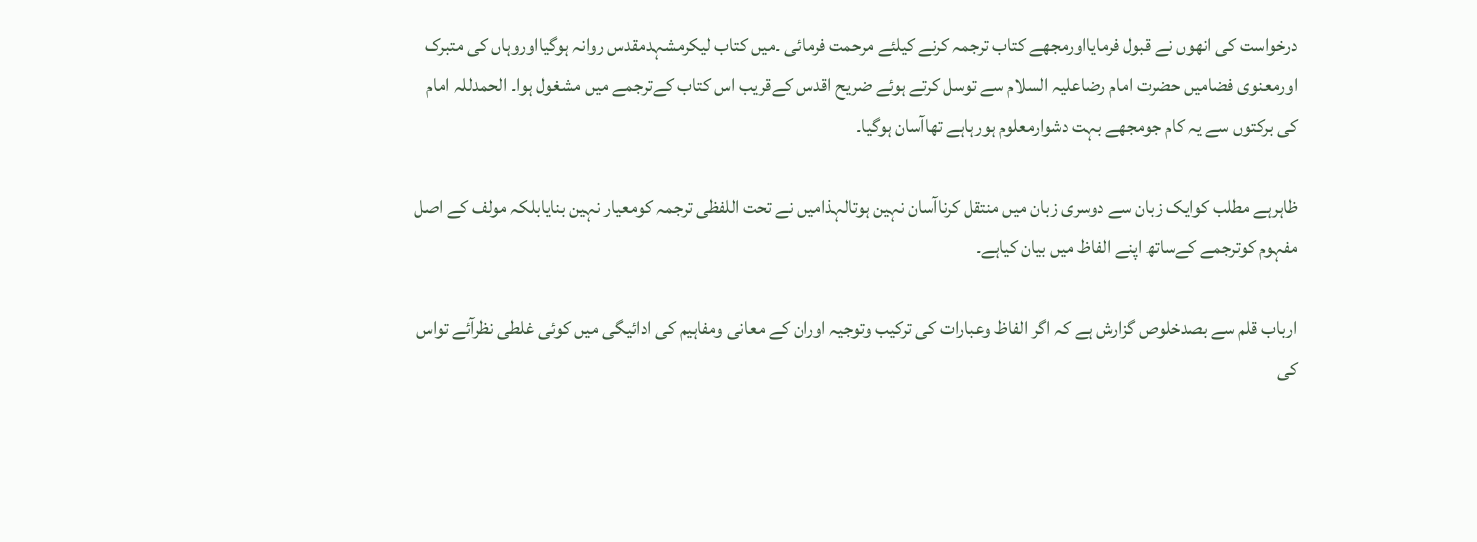درخواست کی انھوں نے قبول فرمایااورمجھے کتاب ترجمہ کرنے کیلئے مرحمت فرمائی ۔میں کتاب لیکرمشہدمقدس روانہ ہوگیااوروہاں کی متبرک اورمعنوی فضامیں حضرت امام رضاعلیہ السلام سے توسل کرتے ہوئے ضریح اقدس کےقریب اس کتاب کےترجمے میں مشغول ہوا۔ الحمدللہ امام کی برکتوں سے یہ کام جومجھے بہت دشوارمعلوم ہورہاہے تھاآسان ہوگیا۔

ظاہرہے مطلب کوایک زبان سے دوسری زبان میں منتقل کرناآسان نہین ہوتالہذامیں نے تحت اللفظی ترجمہ کومعیار نہین بنایابلکہ مولف کے اصل مفہوم کوترجمے کےساتھ اپنے الفاظ میں بیان کیاہے۔

ارباب قلم سے بصدخلوص گزارش ہے کہ اگر الفاظ وعبارات کی ترکیب وتوجیہ اوران کے معانی ومفاہیم کی ادائیگی میں کوئی غلطی نظرآئے تواس کی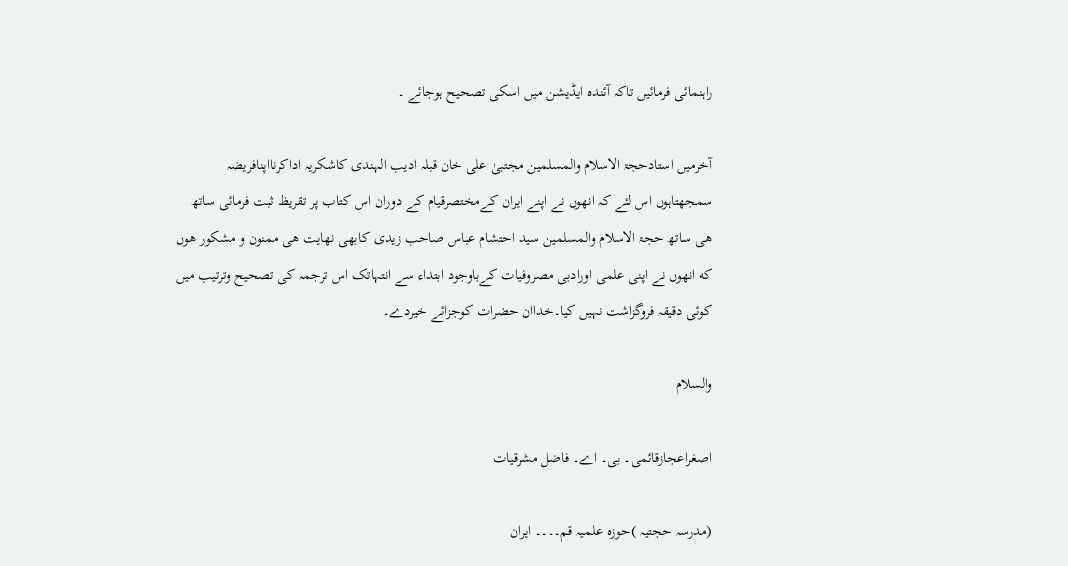راہنمائی فرمائیں تاکہ آئندہ ایڈیشن میں اسکی تصحیح ہوجائے ۔

آخرمیں استادحجۃ الاسلام والمسلمین مجتبیٰ علی خان قبلہ ادیب الہندی کاشکریہ اداکرنااپنافریضہ سمجھتاہوں اس لئے کہ انھوں نے اپنے ایران کےمختصرقیام کے دوران اس کتاب پر تقریظ ثبت فرمائی ساتھ هی ساتھ حجۃ الاسلام والمسلمین سید احتشام عباس صاحب زیدی کابھی نهایت هی ممنون و مشکور هوں که انهوں نے اپنی علمی اورادبی مصروفیات کےباوجود ابتداء سے انتہاتک اس ترجمہ کی تصحیح وترتیب میں کوئی دقیقہ فروگزاشت نہیں کیا۔خداان حضرات کوجزائے خیردے۔

والسلام

اصغراعجازقائمی۔ بی۔ اے۔ فاضل مشرقیات

(مدرسہ حجتیہ )حوزہ علمیہ قم۔۔۔۔ ایران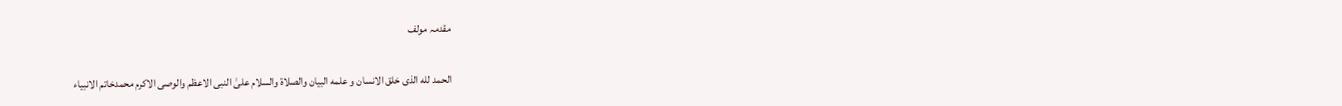مقدمہ مولف

الحمد لله الذی خلق الانسان و علمه البیان والصلاة والسلام علیٰ النبی الاعظم والوصی الاکرم محمدخاتم الانبیاء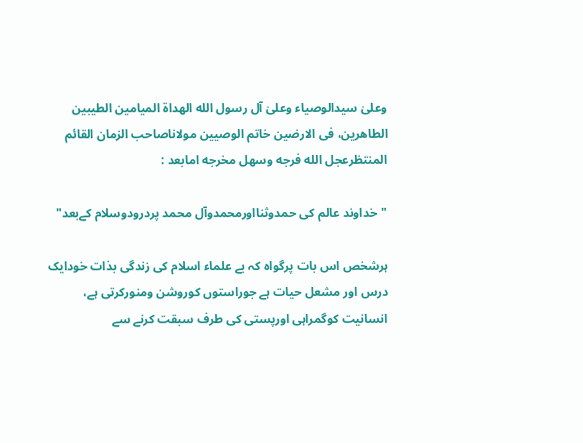وعلیٰ سیدالوصیاء وعلیٰ آل رسول الله الهداة المیامین الطیبین الطاهرین، فی الارضین خاتم الوصیین مولاناصاحب الزمان القائم المنتظرعجل الله فرجه وسهل مخرجه امابعد :

"خداوند عالم کی حمدوثنااورمحمدوآل محمد پردرودوسلام کےبعد"

ہرشخص اس بات پرگواہ کہ بے علماء اسلام کی زندگی بذات خودایک درس اور مشعل حیات ہے جوراستوں کوروشن ومنورکرتی ہے، انسانیت کوگمراہی اورپستی کی طرف سبقت کرنے سے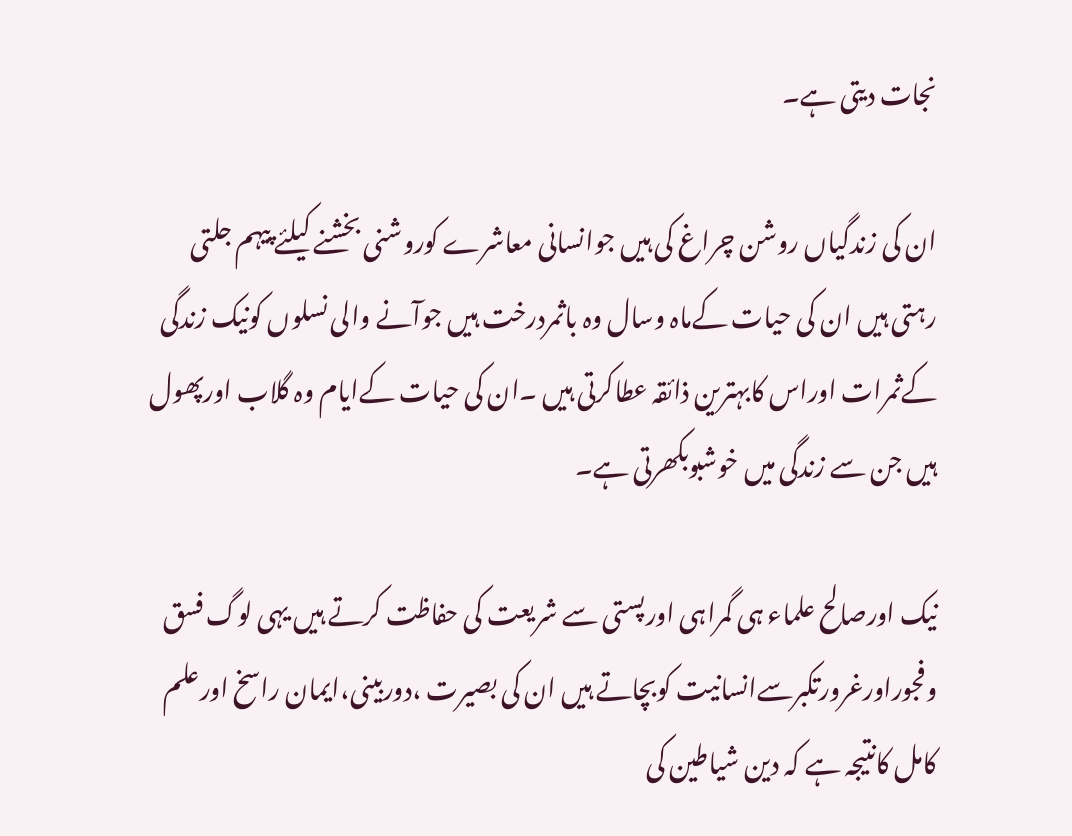نجات دیتی ہے۔

ان کی زندگیاں روشن چراغ کی ہیں جوانسانی معاشرے کوروشنی بخشنے کیلئے پیہم جلتی رہتی ہیں ان کی حیات کےماہ وسال وہ باثمردرخت ہیں جوآنے والی نسلوں کونیک زندگی کےثمرات اوراس کابہترین ذائقہ عطاکرتی ہیں ۔ان کی حیات کےایام وہ گلاب اورپھول ہیں جن سے زندگی میں خوشبوبکھرتی ہے۔

نیک اورصالح علماء ہی گمراہی اورپستی سے شریعت کی حفاظت کرتے ہیں یہی لوگ فسق وفجوراورغرورتکبرسےانسانیت کوبچاتے ہیں ان کی بصیرت ،دوربینی،ایمان راسخ اورعلم کامل کانتیجہ ہے کہ دین شیاطین کی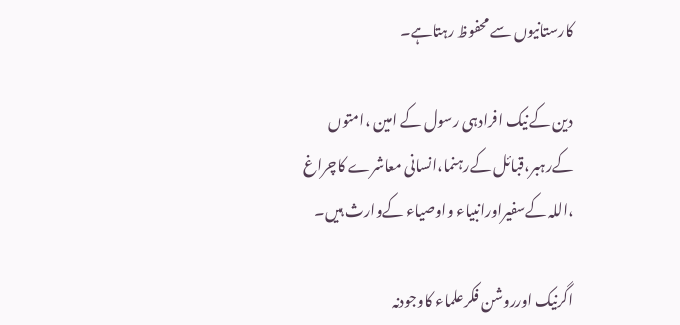کارستانیوں سے محفوظ رہتاہے۔

دین کےنیک افرادہی رسول کے امین ،امتوں کےرہبر،قبائل کےرہنما،انسانی معاشرے کاچراغ ،اللہ کےسفیراورانبیاء واوصیاء کےوارث ہیں۔

اگرنیک اورروشن فکرعلماء کاوجودنہ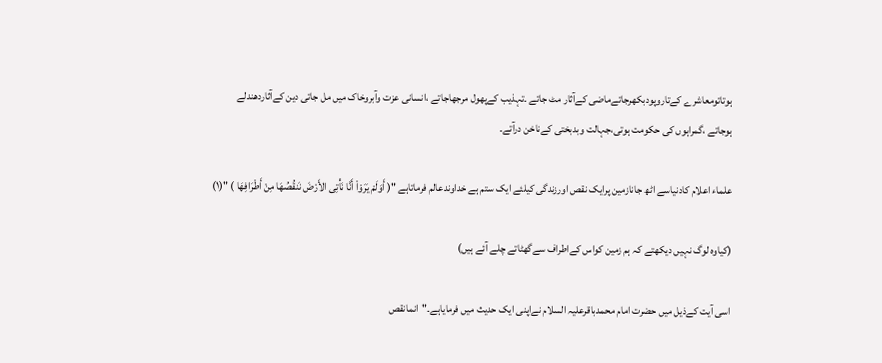ہوتاتومعاشرے کےتاروپودبکھرجاتےماضی کےآثار مٹ جاتے ۔تہذیب کےپھول مرجھاجاتے ،انسانی عزت وآبروخاک میں مل جاتی دین کےآثاردھندلے ہوجاتے ،گمراہوں کی حکومت ہوتی،جہالت وبدبختی کےناخن درآتے۔

علماء اعلام کادنیاسے اٹھ جانازمین پرایک نقص اورزندگی کیلئے ایک ستم ہے خداوندعالم فرماتاہے "( أَوَلَمْ یَرَوْاْ أَنَّا نَأْتِی الأَرْضَ نَنقُصُهَا مِنْ أَطْرَافِهَا ) "(۱)

(کیاوہ لوگ نہیں دیکھتے کہ ہم زمین کواس کےاطراف سےگھٹاتے چلے آئے ہیں)

اسی آیت کےذیل میں حضرت امام محمدباقرعلیہ السلام نےاپنی ایک حدیث میں فرمایاہے۔"انمانقص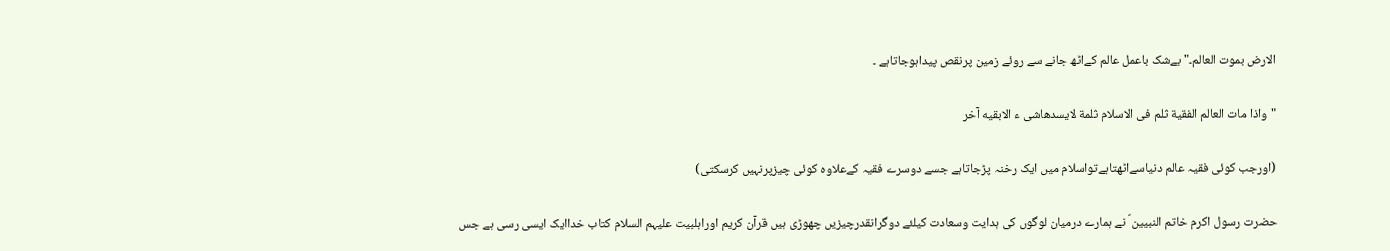الارض بموت العالم۔"بےشک باعمل عالم کےاٹھ جانے سے روئے زمین پرنقص پیداہوجاتاہے ۔

"واذا مات العالم الفقیة ثلم فی الاسلام ثلمة لایسدهاشی ء الابقیه آخر

(اورجب کوئی فقیہ عالم دنیاسےاٹھتاہےتواسلام میں ایک رخنہ پڑجاتاہے جسے دوسرے فقیہ کےعلاوہ کوئی چیزپرنہیں کرسکتی)

حضرت رسول اکرم خاتم النبیین ؐ نے ہمارے درمیان لوگوں کی ہدایت وسعادت کیلئے دوگرانقدرچیزیں چھوڑی ہیں قرآن کریم اوراہلبیت علیہم السلام کتاب خداایک ایسی رسی ہے جس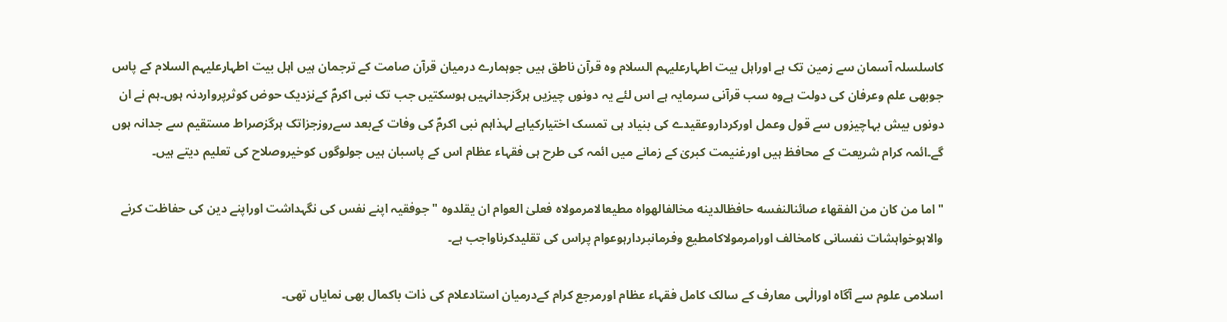کاسلسلہ آسمان سے زمین تک ہے اوراہل بیت اطہارعلیہم السلام وہ قرآن ناطق ہیں جوہمارے درمیان قرآن صامت کے ترجمان ہیں اہل بیت اطہارعلیہم السلام کے پاس جوبھی علم وعرفان کی دولت ہےوہ سب قرآنی سرمایہ ہے اس لئے یہ دونوں چیزیں ہرگزجدانہیں ہوسکتیں جب تک نبی اکرمؐ کےنزدیک حوض کوثرپرواردنہ ہوں۔ہم نے ان دونوں بیش بہاچیزوں سے قول وعمل اورکرداروعقیدے کی بنیاد ہی تمسک اختیارکیاہے لہذاہم نبی اکرمؐ کی وفات کےبعد سےروزجزاتک ہرگزصراط مستقیم سے جدانہ ہوں گے۔ائمہ کرام شریعت کے محافظ ہیں اورغنیمت کبریٰ کے زمانے میں ائمہ کی طرح ہی فقہاء عظام اس کے پاسبان ہیں جولوگوں کوخیروصلاح کی تعلیم دیتے ہیں۔

"اما من کان من الفقهاء صائنالنفسه حافظالدینه مخالفالهواه مطیعالامرمولاه فعلیٰ العوام ان یقلدوه " جوفقیہ اپنے نفس کی نگہداشت اوراپنے دین کی حفاظت کرنے والاہوخواہشات نفسانی کامخالف اورامرمولاکامطیع وفرمانبردارہوعوام پراس کی تقلیدکرناواجب ہے۔

اسلامی علوم سے آگاہ اورالٰہی معارف کے سالک کامل فقہاء عظام اورمرجع کرام کےدرمیان استادعلام کی ذات باکمال بھی نمایاں تھی۔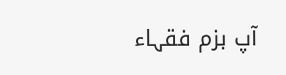آپ بزم فقہاء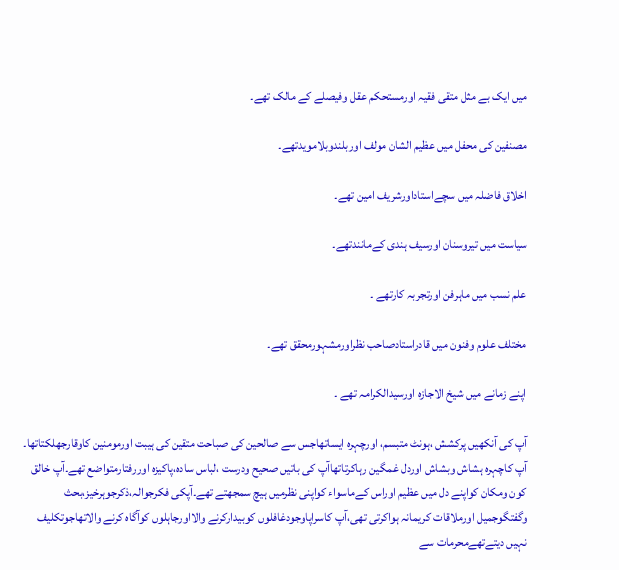میں ایک بے مثل متقی فقیہ اورمستحکم عقل وفیصلے کے مالک تھے۔

مصنفین کی محفل میں عظیم الشان مولف اوربلندوبلامویدتھے۔

اخلاق فاضلہ میں سچےاستاداورشریف امین تھے۔

سیاست میں تیروسنان اورسیف ہندی کےمانندتھے۔

علم نسب میں ماہرفن اورتجربہ کارتھے ۔

مختلف علوم وفنون میں قادراستادصاحب نظراورمشہورمحقق تھے۔

اپنے زمانے میں شیخ الاجازہ اورسیدالکرامہ تھے ۔

آپ کی آنکھیں پرکشش ،ہونٹ متبسم، اورچہرہ ایساتھاجس سے صالحین کی صباحت متقین کی ہیبت اورمومنین کاوقارجھلکتاتھا۔ آپ کاچہرہ ہشاش وبشاش اوردل غمگین رہاکرتاتھاآپ کی باتیں صحیح ودرست ،لباس سادہ،پاکیزہ اوررفتارمتواضع تھے۔آپ خالق کون ومکان کواپنے دل میں عظیم اوراس کےماسواء کواپنی نظرمیں ہیچ سمجھتے تھے۔آپکی فکرجوالہ،ذکرجوہرخیز،بحث وگفتگوجمیل اورملاقات کریمانہ ہواکرتی تھی،آپ کاسراپاوجودغافلوں کوبیدارکرنے والااورجاہلوں کوآگاہ کرنے والاتھاجوتکلیف نہیں دیتےتھےمحرمات سے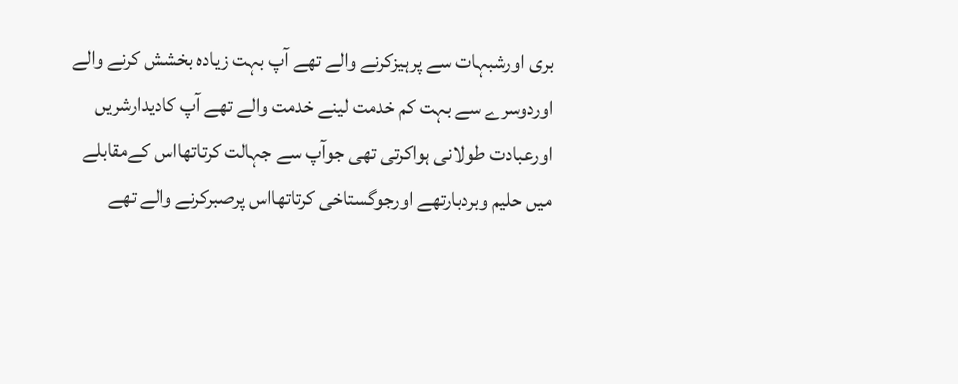بری اورشبہات سے پرہیزکرنے والے تھے آپ بہت زیادہ بخشش کرنے والے اوردوسرے سے بہت کم خدمت لینے خدمت والے تھے آپ کادیدارشریں اورعبادت طولانی ہواکرتی تھی جوآپ سے جہالت کرتاتھااس کےمقابلے میں حلیم وبردبارتھے اورجوگستاخی کرتاتھااس پرصبرکرنے والے تھے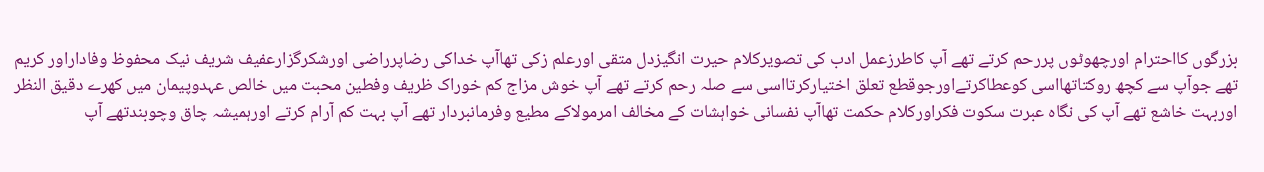بزرگوں کااحترام اورچھوٹوں پررحم کرتے تھے آپ کاطرزعمل ادب کی تصویرکلام حیرت انگیزدل متقی اورعلم زکی تھاآپ خداکی رضاپرراضی اورشکرگزارعفیف شریف نیک محفوظ وفاداراور کریم تھے جوآپ سے کچھ روکتاتھااسی کوعطاکرتےاورجوقطع تعلق اختیارکرتااسی سے صلہ رحم کرتے تھے آپ خوش مزاج کم خوراک ظریف وفطین محبت میں خالص عہدوپیمان میں کھرے دقیق النظر اوربہت خاشع تھے آپ کی نگاہ عبرت سکوت فکراورکلام حکمت تھاآپ نفسانی خواہشات کے مخالف امرمولاکے مطیع وفرمانبردار تھے آپ بہت کم آرام کرتے اورہمیشہ چاق وچوبندتھے آپ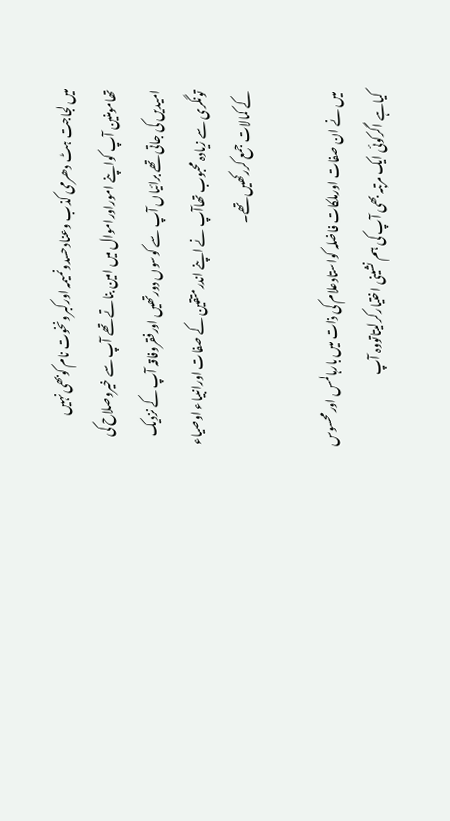میں لجاجت ہٹ دھرمی کذب وعنادحسدونمیمہ اورکبرونخوت نام کوبھی نہیں تھامومنین آپ کواپنے اموراوراموال میں امین بناتے تھے آپ سے خیروصلاح کی امیدیں کی جاتی تھے برائیاں آپ سے کوسوں دورتھیں اورفقروفاقہ آپ کے نزدیک تونگری سے زیادہ محبوب تھاآپ نے اپنے اندرمتقین کے صفات اورانبیاء اوصیاء کے کمالات جمع کررکھیں تھے۔

میں نے ان صفات اورملکات فاضلہ کواستادعلام کی ذات میں بارہالمس اورمحسوس کیاہے اگرکوئی ایک مرتبہ بھی آپ کی ہم نشینی اختیارکرلیتاتووہ آپ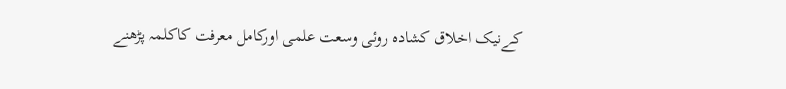کےنیک اخلاق کشادہ روئی وسعت علمی اورکامل معرفت کاکلمہ پڑھنے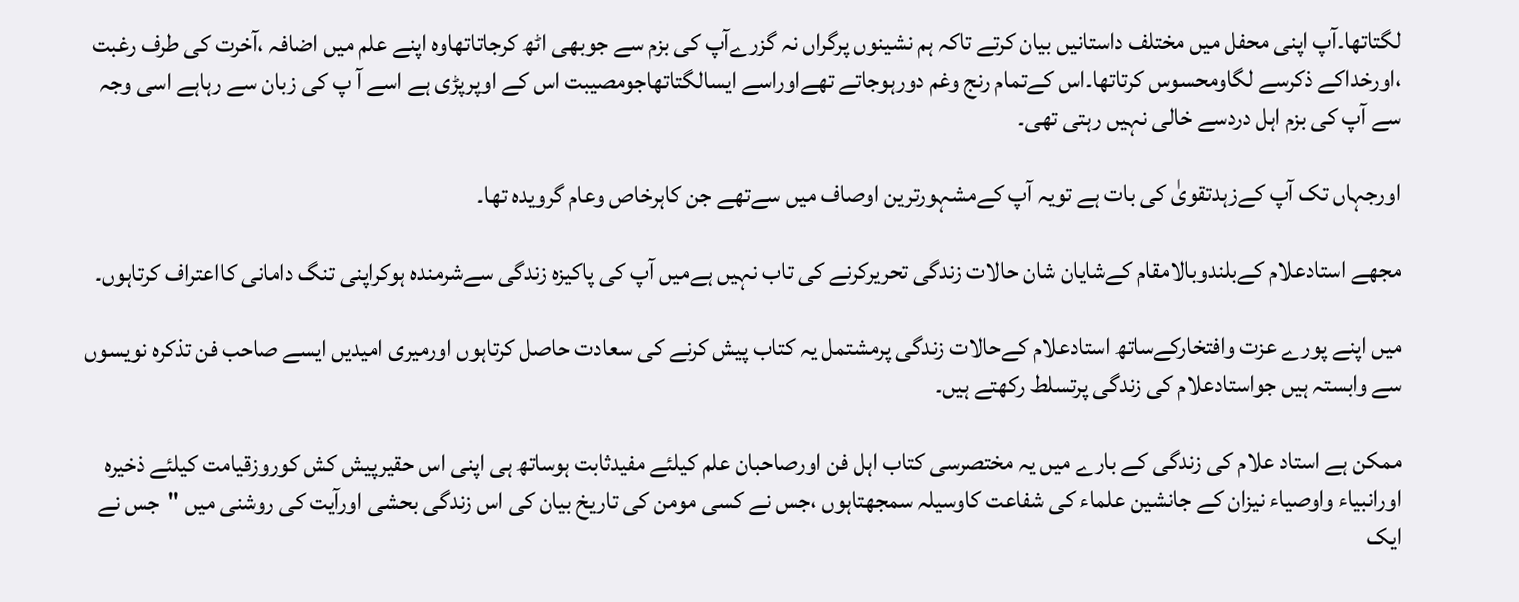لگتاتھا۔آپ اپنی محفل میں مختلف داستانیں بیان کرتے تاکہ ہم نشینوں پرگراں نہ گزرےآپ کی بزم سے جوبھی اٹھ کرجاتاتھاوہ اپنے علم میں اضافہ ،آخرت کی طرف رغبت ،اورخداکے ذکرسے لگاومحسوس کرتاتھا۔اس کےتمام رنج وغم دورہوجاتے تھےاوراسے ایسالگتاتھاجومصیبت اس کے اوپرپڑی ہے اسے آ پ کی زبان سے رہاہے اسی وجہ سے آپ کی بزم اہل دردسے خالی نہیں رہتی تھی۔

اورجہاں تک آپ کےزہدتقویٰ کی بات ہے تویہ آپ کےمشہورترین اوصاف میں سےتھے جن کاہرخاص وعام گرویدہ تھا۔

مجھے استادعلام کےبلندوبالامقام کےشایان شان حالات زندگی تحریرکرنے کی تاب نہیں ہےمیں آپ کی پاکیزہ زندگی سےشرمندہ ہوکراپنی تنگ دامانی کااعتراف کرتاہوں۔

میں اپنے پورے عزت وافتخارکےساتھ استادعلام کےحالات زندگی پرمشتمل یہ کتاب پیش کرنے کی سعادت حاصل کرتاہوں اورمیری امیدیں ایسے صاحب فن تذکرہ نویسوں سے وابستہ ہیں جواستادعلام کی زندگی پرتسلط رکھتے ہیں۔

ممکن ہے استاد علام کی زندگی کے بارے میں یہ مختصرسی کتاب اہل فن اورصاحبان علم کیلئے مفیدثابت ہوساتھ ہی اپنی اس حقیرپیش کش کوروزقیامت کیلئے ذخیرہ اورانبیاء واوصیاء نیزان کے جانشین علماء کی شفاعت کاوسیلہ سمجھتاہوں ،جس نے کسی مومن کی تاریخ بیان کی اس زندگی بحشی اورآیت کی روشنی میں "جس نے ایک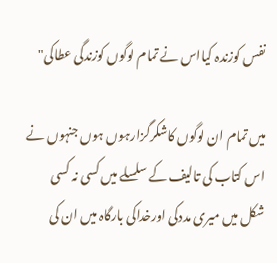نفس کوزندہ کیااس نے تمام لوگوں کوزندگی عطاکی"

میں تمام ان لوگوں کاشکرگزارہوں ہوں جنہوں نے اس کتاب کی تالیف کے سلسلے میں کسی نہ کسی شکل میں میری مددکی اورخداکی بارگاہ میں ان کی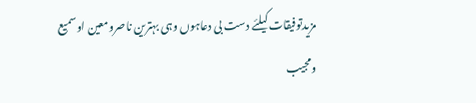مزیدتوفیقات کیلئے دست بی دعاہوں وہی بہترین ناصرومعین اوسمیع ومجیب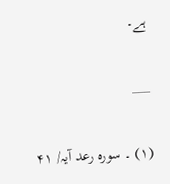ہے۔

___

(۱) ۔ سورہ رعد آیہ/ ۴۱